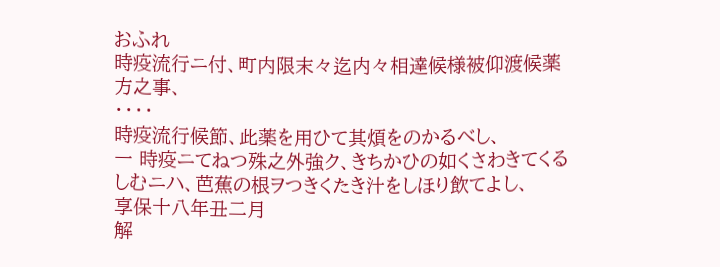おふれ
時疫流行ニ付、町内限末々迄内々相達候様被仰渡候薬方之事、
・・・・
時疫流行候節、此薬を用ひて其煩をのかるべし、
一 時疫ニてねつ殊之外強ク、きちかひの如くさわきてくるしむニハ、芭蕉の根ヲつきくたき汁をしほり飲てよし、
享保十八年丑二月
解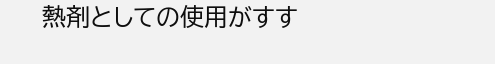熱剤としての使用がすす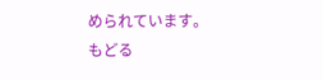められています。
もどる